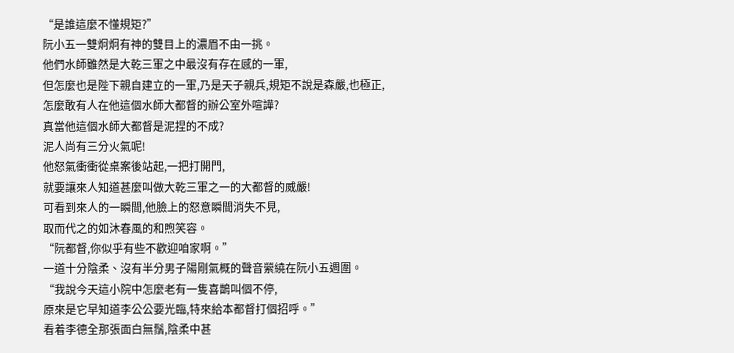“是誰這麼不懂規矩?”
阮小五一雙炯炯有神的雙目上的濃眉不由一挑。
他們水師雖然是大乾三軍之中最沒有存在感的一軍,
但怎麼也是陛下親自建立的一軍,乃是天子親兵,規矩不說是森嚴,也極正,
怎麼敢有人在他這個水師大都督的辦公室外喧譁?
真當他這個水師大都督是泥捏的不成?
泥人尚有三分火氣呢!
他怒氣衝衝從桌案後站起,一把打開門,
就要讓來人知道甚麼叫做大乾三軍之一的大都督的威嚴!
可看到來人的一瞬間,他臉上的怒意瞬間消失不見,
取而代之的如沐春風的和煦笑容。
“阮都督,你似乎有些不歡迎咱家啊。”
一道十分陰柔、沒有半分男子陽剛氣概的聲音縈繞在阮小五週圍。
“我說今天這小院中怎麼老有一隻喜鵲叫個不停,
原來是它早知道李公公要光臨,特來給本都督打個招呼。”
看着李德全那張面白無鬚,陰柔中甚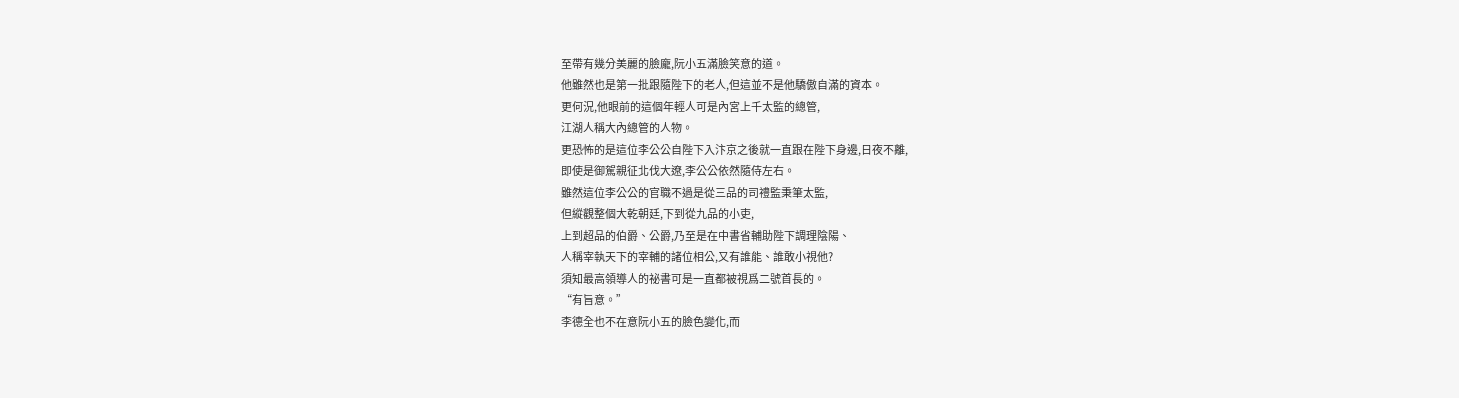至帶有幾分美麗的臉龐,阮小五滿臉笑意的道。
他雖然也是第一批跟隨陛下的老人,但這並不是他驕傲自滿的資本。
更何況,他眼前的這個年輕人可是內宮上千太監的總管,
江湖人稱大內總管的人物。
更恐怖的是這位李公公自陛下入汴京之後就一直跟在陛下身邊,日夜不離,
即使是御駕親征北伐大遼,李公公依然隨侍左右。
雖然這位李公公的官職不過是從三品的司禮監秉筆太監,
但縱觀整個大乾朝廷,下到從九品的小吏,
上到超品的伯爵、公爵,乃至是在中書省輔助陛下調理陰陽、
人稱宰執天下的宰輔的諸位相公,又有誰能、誰敢小視他?
須知最高領導人的祕書可是一直都被視爲二號首長的。
“有旨意。”
李德全也不在意阮小五的臉色變化,而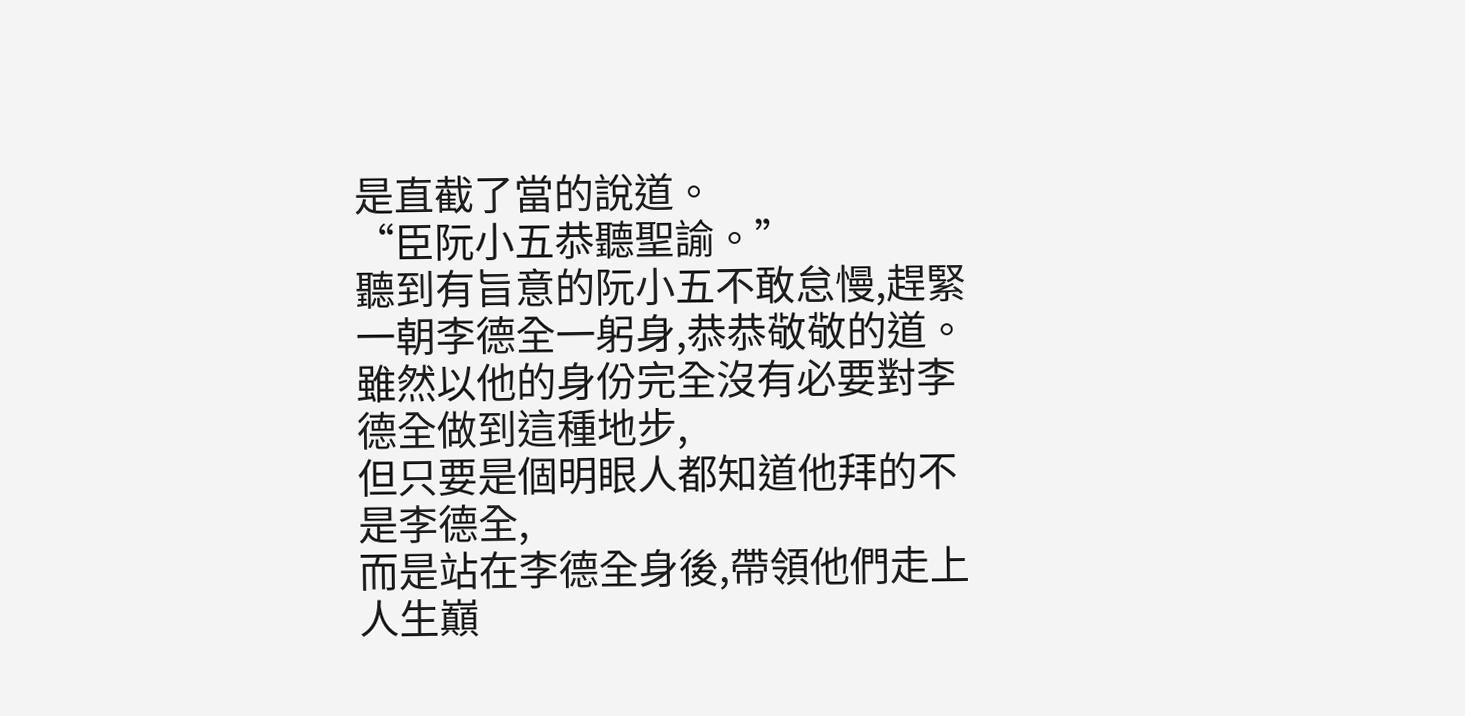是直截了當的說道。
“臣阮小五恭聽聖諭。”
聽到有旨意的阮小五不敢怠慢,趕緊一朝李德全一躬身,恭恭敬敬的道。
雖然以他的身份完全沒有必要對李德全做到這種地步,
但只要是個明眼人都知道他拜的不是李德全,
而是站在李德全身後,帶領他們走上人生巔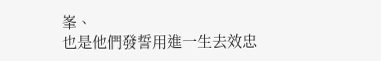峯、
也是他們發誓用進一生去效忠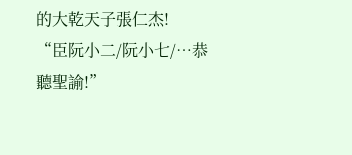的大乾天子張仁杰!
“臣阮小二/阮小七/…恭聽聖諭!”